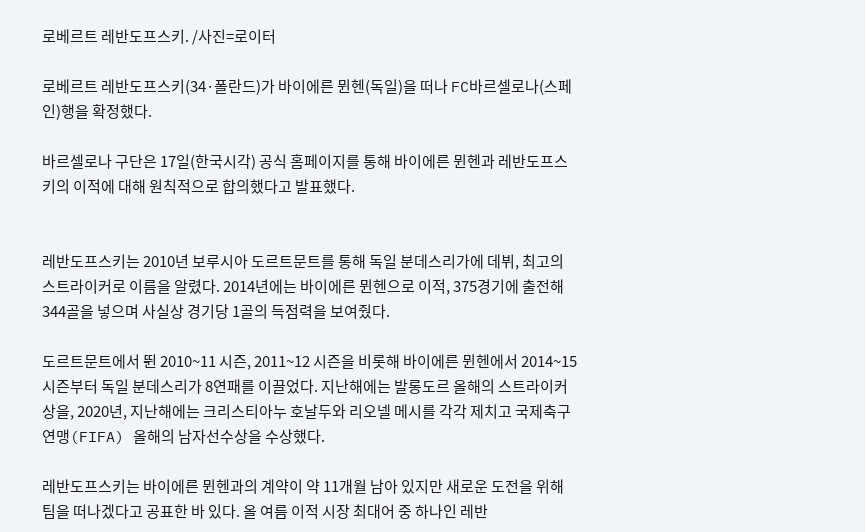로베르트 레반도프스키. /사진=로이터

로베르트 레반도프스키(34·폴란드)가 바이에른 뮌헨(독일)을 떠나 FC바르셀로나(스페인)행을 확정했다.

바르셀로나 구단은 17일(한국시각) 공식 홈페이지를 통해 바이에른 뮌헨과 레반도프스키의 이적에 대해 원칙적으로 합의했다고 발표했다.


레반도프스키는 2010년 보루시아 도르트문트를 통해 독일 분데스리가에 데뷔, 최고의 스트라이커로 이름을 알렸다. 2014년에는 바이에른 뮌헨으로 이적, 375경기에 출전해 344골을 넣으며 사실상 경기당 1골의 득점력을 보여줬다.

도르트문트에서 뛴 2010~11 시즌, 2011~12 시즌을 비롯해 바이에른 뮌헨에서 2014~15 시즌부터 독일 분데스리가 8연패를 이끌었다. 지난해에는 발롱도르 올해의 스트라이커상을, 2020년, 지난해에는 크리스티아누 호날두와 리오넬 메시를 각각 제치고 국제축구연맹(FIFA) 올해의 남자선수상을 수상했다.

레반도프스키는 바이에른 뮌헨과의 계약이 약 11개월 남아 있지만 새로운 도전을 위해 팀을 떠나겠다고 공표한 바 있다. 올 여름 이적 시장 최대어 중 하나인 레반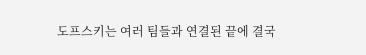도프스키는 여러 팀들과 연결된 끝에 결국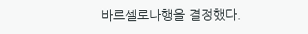바르셀로나행을 결정했다.